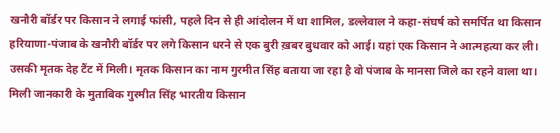खनौरी बॉर्डर पर किसान ने लगाई फांसी, पहले दिन से ही आंदोलन में था शामिल, डल्लेवाल ने कहा-संघर्ष को समर्पित था किसान
हरियाणा-पंजाब के खनौरी बॉर्डर पर लगे किसान धरने से एक बुरी ख़बर बुधवार को आई। यहां एक किसान ने आत्महत्या कर ली। उसकी मृतक देह टैंट में मिली। मृतक किसान का नाम गुरमीत सिंह बताया जा रहा है वो पंजाब के मानसा जिले का रहने वाला था।
मिली जानकारी के मुताबिक गुरमीत सिंह भारतीय किसान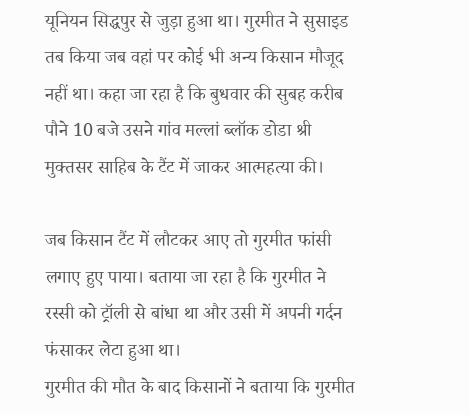यूनियन सिद्धपुर से जुड़ा हुआ था। गुरमीत ने सुसाइड तब किया जब वहां पर कोई भी अन्य किसान मौजूद नहीं था। कहा जा रहा है कि बुधवार की सुबह करीब पौने 10 बजे उसने गांव मल्लां ब्लॉक डोडा श्री मुक्तसर साहिब के टैंट में जाकर आत्महत्या की।

जब किसान टैंट में लौटकर आए तो गुरमीत फांसी लगाए हुए पाया। बताया जा रहा है कि गुरमीत ने रस्सी को ट्रॉली से बांधा था और उसी में अपनी गर्दन फंसाकर लेटा हुआ था।
गुरमीत की मौत के बाद किसानों ने बताया कि गुरमीत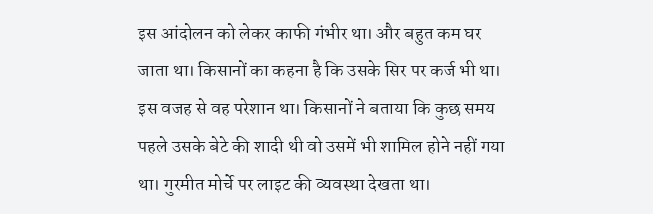इस आंदोलन को लेकर काफी गंभीर था। और बहुत कम घर जाता था। किसानों का कहना है कि उसके सिर पर कर्ज भी था। इस वजह से वह परेशान था। किसानों ने बताया कि कुछ समय पहले उसके बेटे की शादी थी वो उसमें भी शामिल होने नहीं गया था। गुरमीत मोर्चे पर लाइट की व्यवस्था देखता था।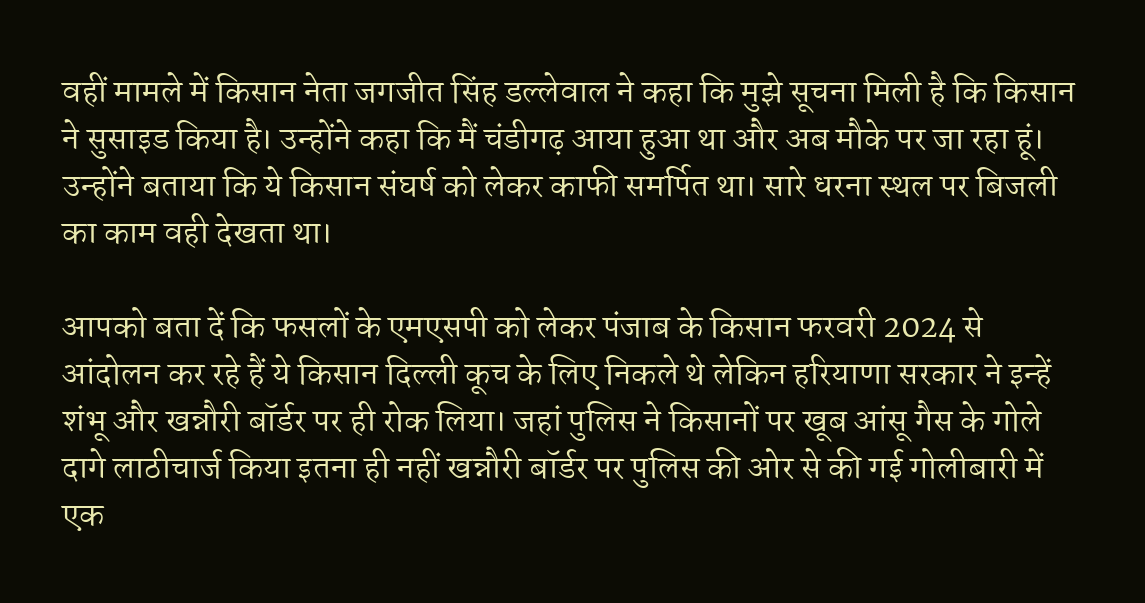वहीं मामले में किसान नेता जगजीत सिंह डल्लेवाल ने कहा कि मुझे सूचना मिली है कि किसान ने सुसाइड किया है। उन्होंने कहा कि मैं चंडीगढ़ आया हुआ था और अब मौके पर जा रहा हूं। उन्होंने बताया कि ये किसान संघर्ष को लेकर काफी समर्पित था। सारे धरना स्थल पर बिजली का काम वही देखता था।

आपको बता दें कि फसलों के एमएसपी को लेकर पंजाब के किसान फरवरी 2024 से आंदोलन कर रहे हैं ये किसान दिल्ली कूच के लिए निकले थे लेकिन हरियाणा सरकार ने इन्हें शंभू और खन्नौरी बॉर्डर पर ही रोक लिया। जहां पुलिस ने किसानों पर खूब आंसू गैस के गोले दागे लाठीचार्ज किया इतना ही नहीं खन्नौरी बॉर्डर पर पुलिस की ओर से की गई गोलीबारी में एक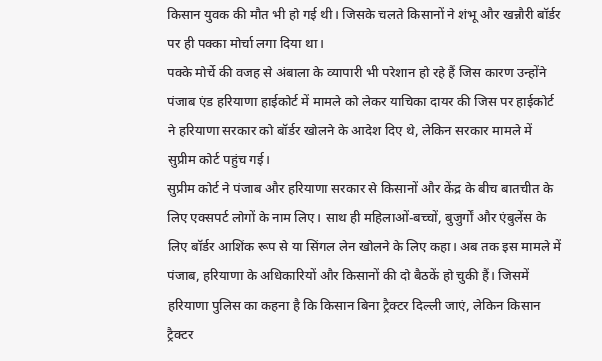किसान युवक की मौत भी हो गई थी। जिसके चलते किसानों ने शंभू और खन्नौरी बॉर्डर पर ही पक्का मोर्चा लगा दिया था।
पक्के मोर्चे की वजह से अंबाला के व्यापारी भी परेशान हो रहे हैं जिस कारण उन्होंने पंजाब एंड हरियाणा हाईकोर्ट में मामले को लेकर याचिका दायर की जिस पर हाईकोर्ट ने हरियाणा सरकार को बॉर्डर खोलने के आदेश दिए थे, लेकिन सरकार मामले में सुप्रीम कोर्ट पहुंच गई।
सुप्रीम कोर्ट ने पंजाब और हरियाणा सरकार से किसानों और केंद्र के बीच बातचीत के लिए एक्सपर्ट लोगों के नाम लिए। साथ ही महिलाओं-बच्चों, बुजुर्गों और एंबुलेंस के लिए बॉर्डर आशिंक रूप से या सिंगल लेन खोलने के लिए कहा। अब तक इस मामले में पंजाब, हरियाणा के अधिकारियों और किसानों की दो बैठकें हो चुकी हैं। जिसमें हरियाणा पुलिस का कहना है कि किसान बिना ट्रैक्टर दिल्ली जाएं, लेकिन किसान ट्रैक्टर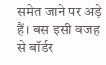समेत जाने पर अड़े हैं। बस इसी वजह से बॉर्डर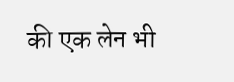की एक लेन भी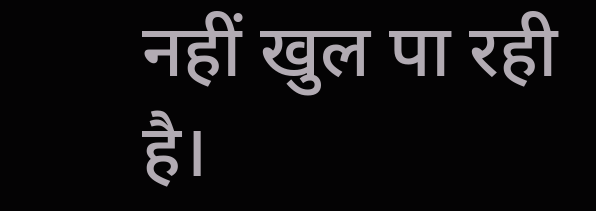नहीं खुल पा रही है।